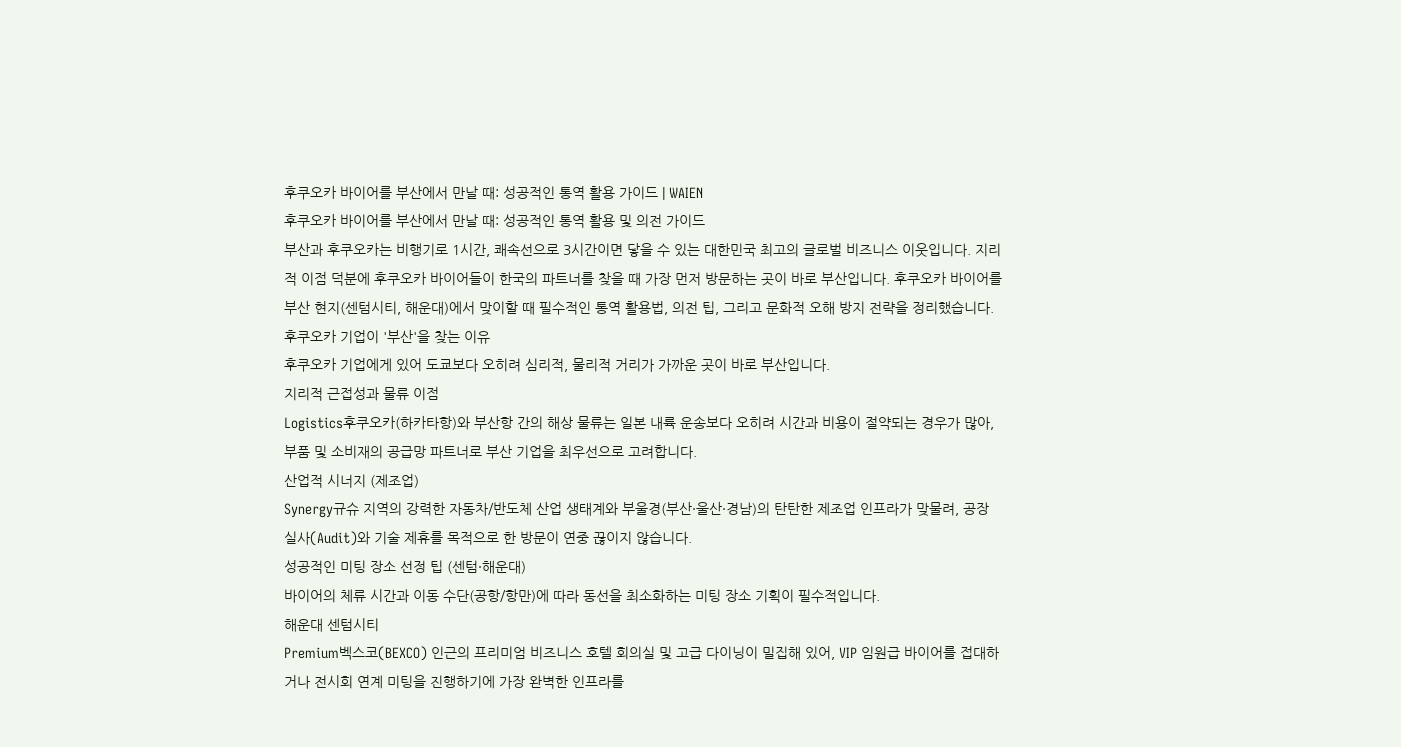후쿠오카 바이어를 부산에서 만날 때: 성공적인 통역 활용 가이드 | WAIEN
후쿠오카 바이어를 부산에서 만날 때: 성공적인 통역 활용 및 의전 가이드
부산과 후쿠오카는 비행기로 1시간, 쾌속선으로 3시간이면 닿을 수 있는 대한민국 최고의 글로벌 비즈니스 이웃입니다. 지리적 이점 덕분에 후쿠오카 바이어들이 한국의 파트너를 찾을 때 가장 먼저 방문하는 곳이 바로 부산입니다. 후쿠오카 바이어를 부산 현지(센텀시티, 해운대)에서 맞이할 때 필수적인 통역 활용법, 의전 팁, 그리고 문화적 오해 방지 전략을 정리했습니다.
후쿠오카 기업이 '부산'을 찾는 이유
후쿠오카 기업에게 있어 도쿄보다 오히려 심리적, 물리적 거리가 가까운 곳이 바로 부산입니다.
지리적 근접성과 물류 이점
Logistics후쿠오카(하카타항)와 부산항 간의 해상 물류는 일본 내륙 운송보다 오히려 시간과 비용이 절약되는 경우가 많아, 부품 및 소비재의 공급망 파트너로 부산 기업을 최우선으로 고려합니다.
산업적 시너지 (제조업)
Synergy규슈 지역의 강력한 자동차/반도체 산업 생태계와 부울경(부산·울산·경남)의 탄탄한 제조업 인프라가 맞물려, 공장 실사(Audit)와 기술 제휴를 목적으로 한 방문이 연중 끊이지 않습니다.
성공적인 미팅 장소 선정 팁 (센텀·해운대)
바이어의 체류 시간과 이동 수단(공항/항만)에 따라 동선을 최소화하는 미팅 장소 기획이 필수적입니다.
해운대 센텀시티
Premium벡스코(BEXCO) 인근의 프리미엄 비즈니스 호텔 회의실 및 고급 다이닝이 밀집해 있어, VIP 임원급 바이어를 접대하거나 전시회 연계 미팅을 진행하기에 가장 완벽한 인프라를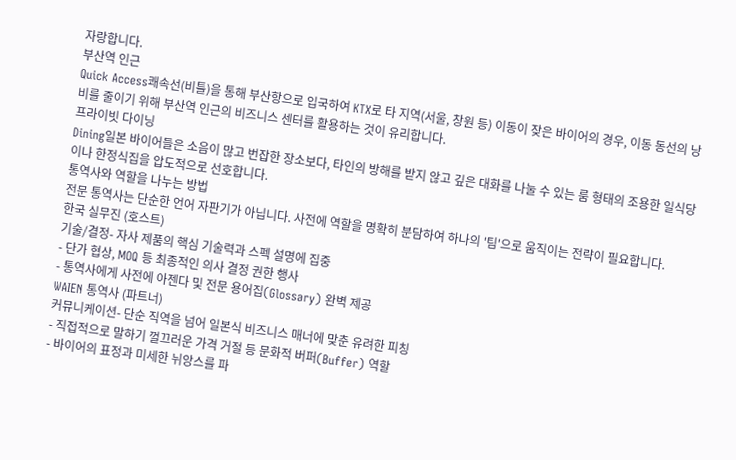자랑합니다.
부산역 인근
Quick Access쾌속선(비틀)을 통해 부산항으로 입국하여 KTX로 타 지역(서울, 창원 등) 이동이 잦은 바이어의 경우, 이동 동선의 낭비를 줄이기 위해 부산역 인근의 비즈니스 센터를 활용하는 것이 유리합니다.
프라이빗 다이닝
Dining일본 바이어들은 소음이 많고 번잡한 장소보다, 타인의 방해를 받지 않고 깊은 대화를 나눌 수 있는 룸 형태의 조용한 일식당이나 한정식집을 압도적으로 선호합니다.
통역사와 역할을 나누는 방법
전문 통역사는 단순한 언어 자판기가 아닙니다. 사전에 역할을 명확히 분담하여 하나의 '팀'으로 움직이는 전략이 필요합니다.
한국 실무진 (호스트)
기술/결정- 자사 제품의 핵심 기술력과 스펙 설명에 집중
- 단가 협상, MOQ 등 최종적인 의사 결정 권한 행사
- 통역사에게 사전에 아젠다 및 전문 용어집(Glossary) 완벽 제공
WAIEN 통역사 (파트너)
커뮤니케이션- 단순 직역을 넘어 일본식 비즈니스 매너에 맞춘 유려한 피칭
- 직접적으로 말하기 껄끄러운 가격 거절 등 문화적 버퍼(Buffer) 역할
- 바이어의 표정과 미세한 뉘앙스를 파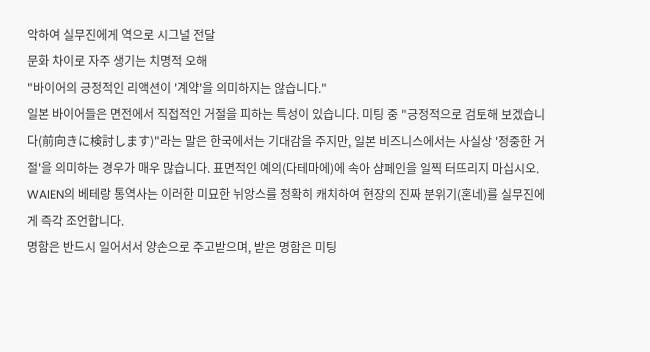악하여 실무진에게 역으로 시그널 전달
문화 차이로 자주 생기는 치명적 오해
"바이어의 긍정적인 리액션이 '계약'을 의미하지는 않습니다."
일본 바이어들은 면전에서 직접적인 거절을 피하는 특성이 있습니다. 미팅 중 "긍정적으로 검토해 보겠습니다(前向きに検討します)"라는 말은 한국에서는 기대감을 주지만, 일본 비즈니스에서는 사실상 '정중한 거절'을 의미하는 경우가 매우 많습니다. 표면적인 예의(다테마에)에 속아 샴페인을 일찍 터뜨리지 마십시오. WAIEN의 베테랑 통역사는 이러한 미묘한 뉘앙스를 정확히 캐치하여 현장의 진짜 분위기(혼네)를 실무진에게 즉각 조언합니다.
명함은 반드시 일어서서 양손으로 주고받으며, 받은 명함은 미팅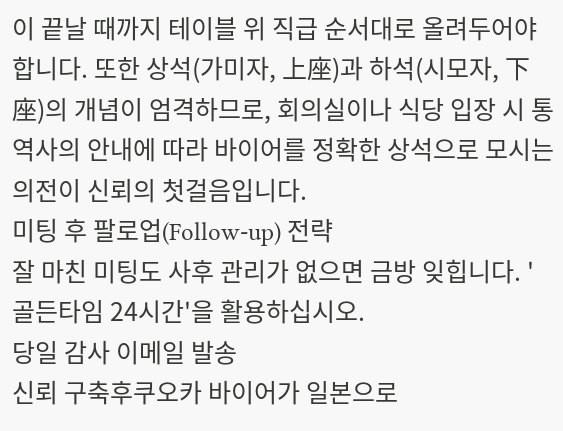이 끝날 때까지 테이블 위 직급 순서대로 올려두어야 합니다. 또한 상석(가미자, 上座)과 하석(시모자, 下座)의 개념이 엄격하므로, 회의실이나 식당 입장 시 통역사의 안내에 따라 바이어를 정확한 상석으로 모시는 의전이 신뢰의 첫걸음입니다.
미팅 후 팔로업(Follow-up) 전략
잘 마친 미팅도 사후 관리가 없으면 금방 잊힙니다. '골든타임 24시간'을 활용하십시오.
당일 감사 이메일 발송
신뢰 구축후쿠오카 바이어가 일본으로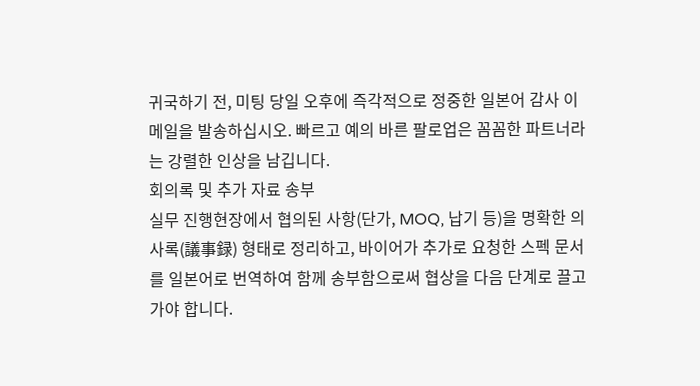귀국하기 전, 미팅 당일 오후에 즉각적으로 정중한 일본어 감사 이메일을 발송하십시오. 빠르고 예의 바른 팔로업은 꼼꼼한 파트너라는 강렬한 인상을 남깁니다.
회의록 및 추가 자료 송부
실무 진행현장에서 협의된 사항(단가, MOQ, 납기 등)을 명확한 의사록(議事録) 형태로 정리하고, 바이어가 추가로 요청한 스펙 문서를 일본어로 번역하여 함께 송부함으로써 협상을 다음 단계로 끌고 가야 합니다.